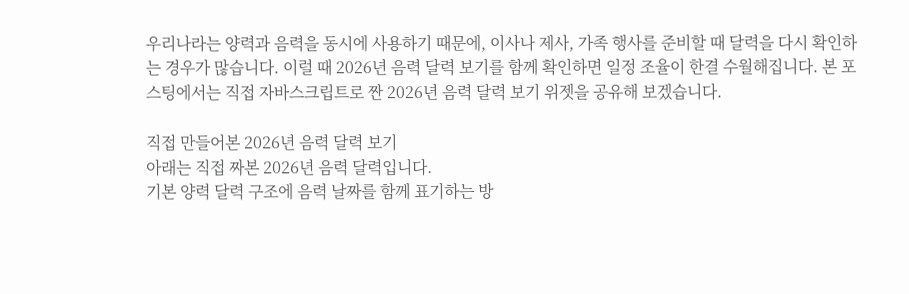우리나라는 양력과 음력을 동시에 사용하기 때문에, 이사나 제사, 가족 행사를 준비할 때 달력을 다시 확인하는 경우가 많습니다. 이럴 때 2026년 음력 달력 보기를 함께 확인하면 일정 조율이 한결 수월해집니다. 본 포스팅에서는 직접 자바스크립트로 짠 2026년 음력 달력 보기 위젯을 공유해 보겠습니다.

직접 만들어본 2026년 음력 달력 보기
아래는 직접 짜본 2026년 음력 달력입니다.
기본 양력 달력 구조에 음력 날짜를 함께 표기하는 방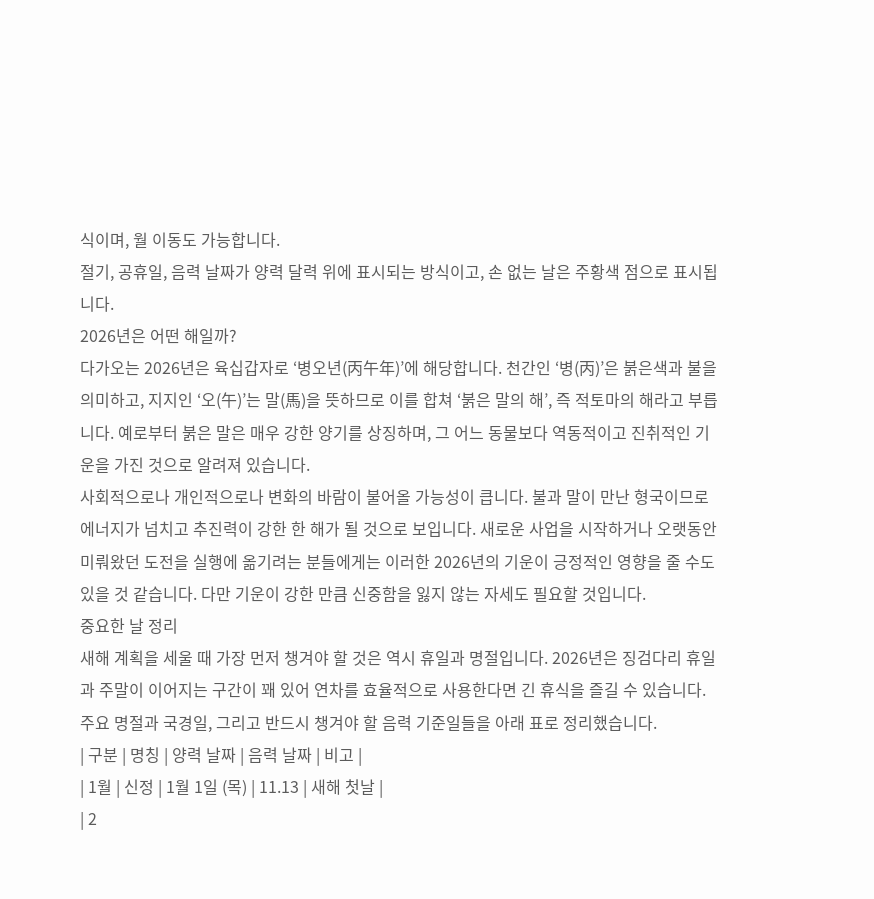식이며, 월 이동도 가능합니다.
절기, 공휴일, 음력 날짜가 양력 달력 위에 표시되는 방식이고, 손 없는 날은 주황색 점으로 표시됩니다.
2026년은 어떤 해일까?
다가오는 2026년은 육십갑자로 ‘병오년(丙午年)’에 해당합니다. 천간인 ‘병(丙)’은 붉은색과 불을 의미하고, 지지인 ‘오(午)’는 말(馬)을 뜻하므로 이를 합쳐 ‘붉은 말의 해’, 즉 적토마의 해라고 부릅니다. 예로부터 붉은 말은 매우 강한 양기를 상징하며, 그 어느 동물보다 역동적이고 진취적인 기운을 가진 것으로 알려져 있습니다.
사회적으로나 개인적으로나 변화의 바람이 불어올 가능성이 큽니다. 불과 말이 만난 형국이므로 에너지가 넘치고 추진력이 강한 한 해가 될 것으로 보입니다. 새로운 사업을 시작하거나 오랫동안 미뤄왔던 도전을 실행에 옮기려는 분들에게는 이러한 2026년의 기운이 긍정적인 영향을 줄 수도 있을 것 같습니다. 다만 기운이 강한 만큼 신중함을 잃지 않는 자세도 필요할 것입니다.
중요한 날 정리
새해 계획을 세울 때 가장 먼저 챙겨야 할 것은 역시 휴일과 명절입니다. 2026년은 징검다리 휴일과 주말이 이어지는 구간이 꽤 있어 연차를 효율적으로 사용한다면 긴 휴식을 즐길 수 있습니다. 주요 명절과 국경일, 그리고 반드시 챙겨야 할 음력 기준일들을 아래 표로 정리했습니다.
| 구분 | 명칭 | 양력 날짜 | 음력 날짜 | 비고 |
| 1월 | 신정 | 1월 1일 (목) | 11.13 | 새해 첫날 |
| 2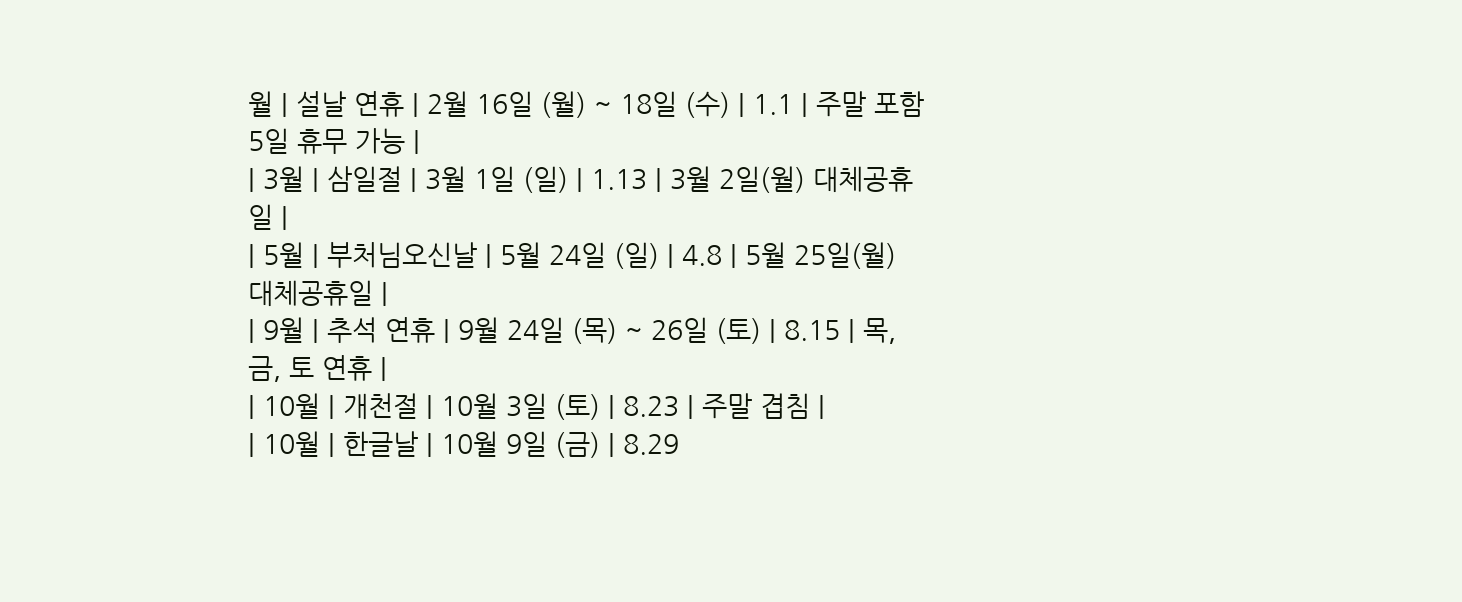월 | 설날 연휴 | 2월 16일 (월) ~ 18일 (수) | 1.1 | 주말 포함 5일 휴무 가능 |
| 3월 | 삼일절 | 3월 1일 (일) | 1.13 | 3월 2일(월) 대체공휴일 |
| 5월 | 부처님오신날 | 5월 24일 (일) | 4.8 | 5월 25일(월) 대체공휴일 |
| 9월 | 추석 연휴 | 9월 24일 (목) ~ 26일 (토) | 8.15 | 목, 금, 토 연휴 |
| 10월 | 개천절 | 10월 3일 (토) | 8.23 | 주말 겹침 |
| 10월 | 한글날 | 10월 9일 (금) | 8.29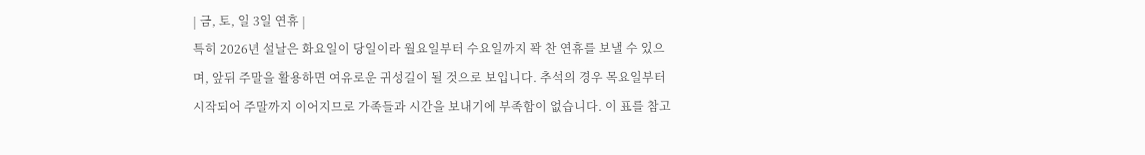| 금, 토, 일 3일 연휴 |
특히 2026년 설날은 화요일이 당일이라 월요일부터 수요일까지 꽉 찬 연휴를 보낼 수 있으며, 앞뒤 주말을 활용하면 여유로운 귀성길이 될 것으로 보입니다. 추석의 경우 목요일부터 시작되어 주말까지 이어지므로 가족들과 시간을 보내기에 부족함이 없습니다. 이 표를 참고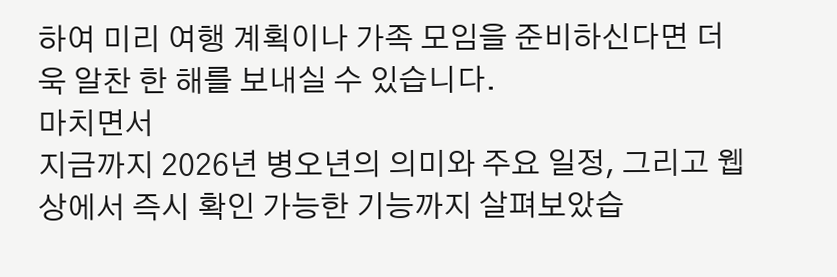하여 미리 여행 계획이나 가족 모임을 준비하신다면 더욱 알찬 한 해를 보내실 수 있습니다.
마치면서
지금까지 2026년 병오년의 의미와 주요 일정, 그리고 웹상에서 즉시 확인 가능한 기능까지 살펴보았습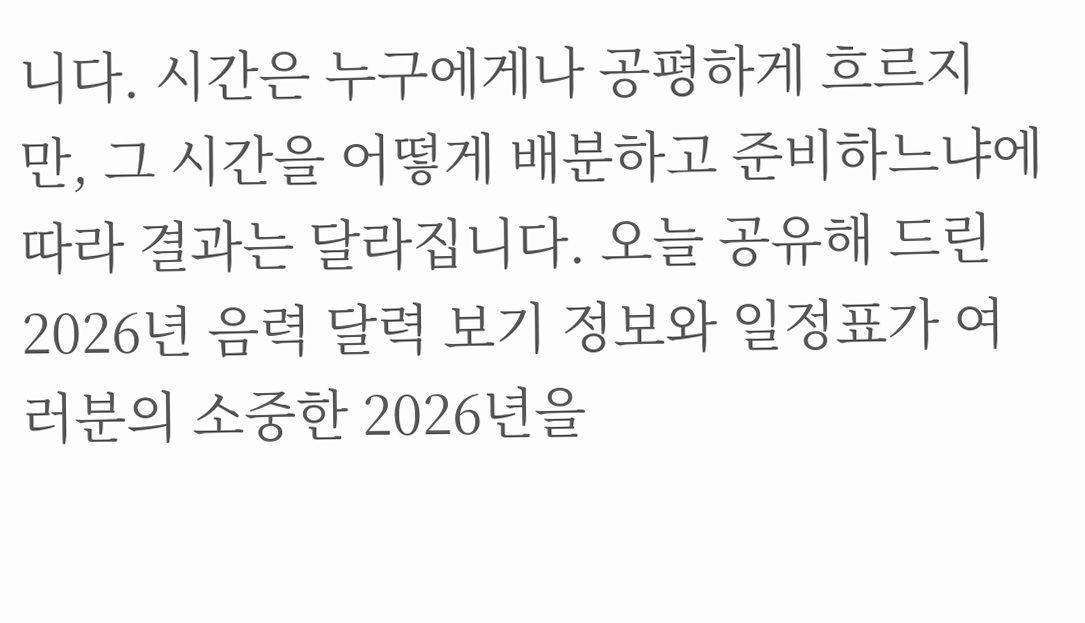니다. 시간은 누구에게나 공평하게 흐르지만, 그 시간을 어떻게 배분하고 준비하느냐에 따라 결과는 달라집니다. 오늘 공유해 드린 2026년 음력 달력 보기 정보와 일정표가 여러분의 소중한 2026년을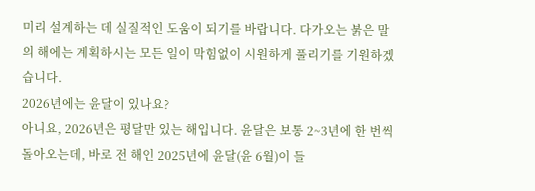미리 설계하는 데 실질적인 도움이 되기를 바랍니다. 다가오는 붉은 말의 해에는 계획하시는 모든 일이 막힘없이 시원하게 풀리기를 기원하겠습니다.
2026년에는 윤달이 있나요?
아니요, 2026년은 평달만 있는 해입니다. 윤달은 보통 2~3년에 한 번씩 돌아오는데, 바로 전 해인 2025년에 윤달(윤 6월)이 들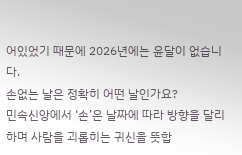어있었기 때문에 2026년에는 윤달이 없습니다.
손없는 날은 정확히 어떤 날인가요?
민속신앙에서 ‘손’은 날짜에 따라 방향을 달리하며 사람을 괴롭히는 귀신을 뜻합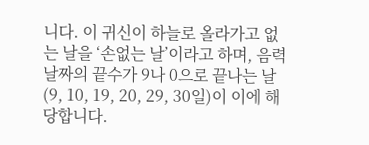니다. 이 귀신이 하늘로 올라가고 없는 날을 ‘손없는 날’이라고 하며, 음력 날짜의 끝수가 9나 0으로 끝나는 날(9, 10, 19, 20, 29, 30일)이 이에 해당합니다.